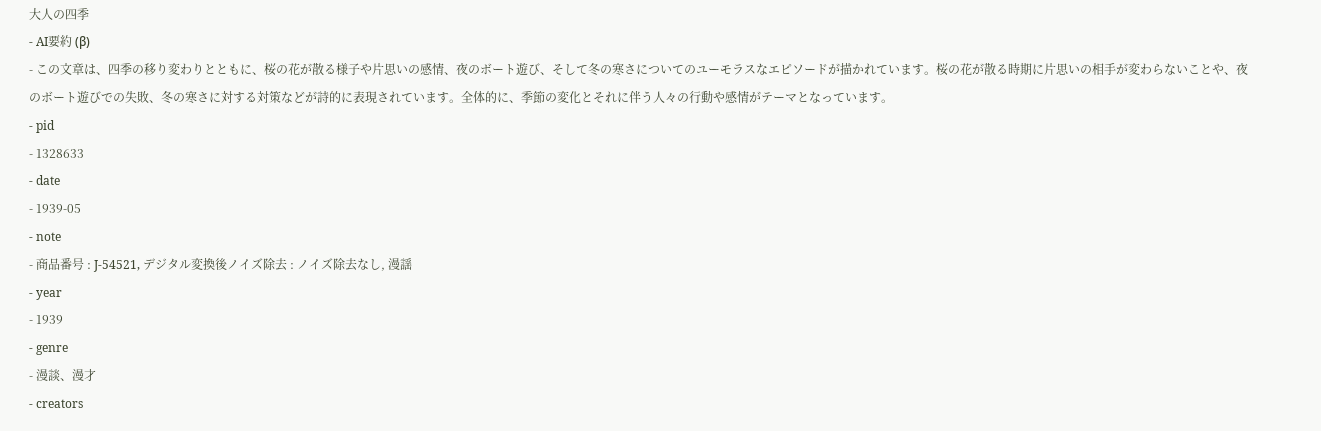大人の四季
- AI要約 (β)
- この文章は、四季の移り変わりとともに、桜の花が散る様子や片思いの感情、夜のボート遊び、そして冬の寒さについてのユーモラスなエピソードが描かれています。桜の花が散る時期に片思いの相手が変わらないことや、夜のボート遊びでの失敗、冬の寒さに対する対策などが詩的に表現されています。全体的に、季節の変化とそれに伴う人々の行動や感情がテーマとなっています。
- pid
- 1328633
- date
- 1939-05
- note
- 商品番号 : J-54521, デジタル変換後ノイズ除去 : ノイズ除去なし, 漫謡
- year
- 1939
- genre
- 漫談、漫才
- creators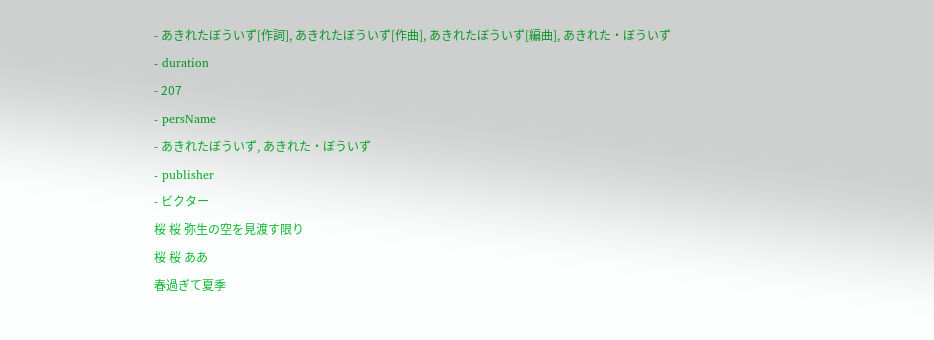- あきれたぼういず[作詞], あきれたぼういず[作曲], あきれたぼういず[編曲], あきれた・ぼういず
- duration
- 207
- persName
- あきれたぼういず, あきれた・ぼういず
- publisher
- ビクター
桜 桜 弥生の空を見渡す限り
桜 桜 ああ
春過ぎて夏季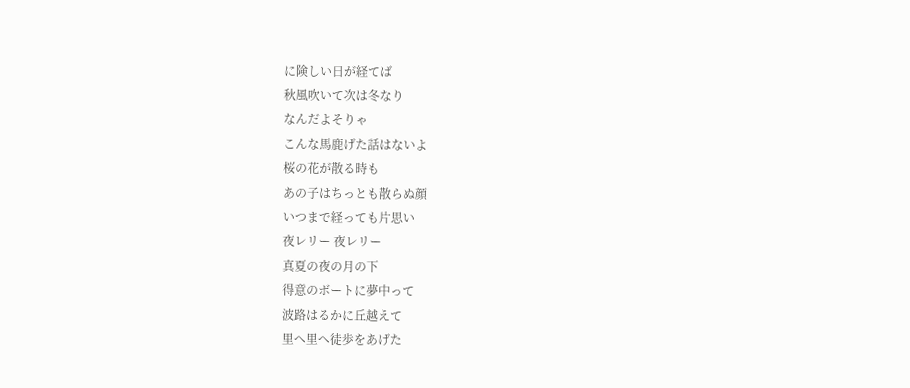に険しい日が経てば
秋風吹いて次は冬なり
なんだよそりゃ
こんな馬鹿げた話はないよ
桜の花が散る時も
あの子はちっとも散らぬ顔
いつまで経っても片思い
夜レリー 夜レリー
真夏の夜の月の下
得意のボートに夢中って
波路はるかに丘越えて
里へ里へ徒歩をあげた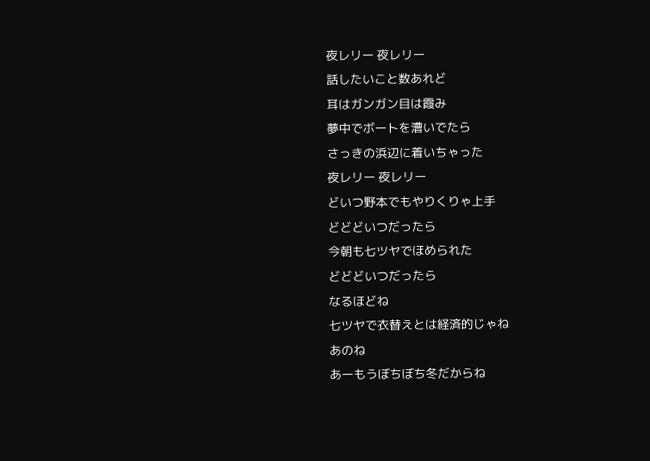夜レリー 夜レリー
話したいこと数あれど
耳はガンガン目は霞み
夢中でボートを漕いでたら
さっきの浜辺に着いちゃった
夜レリー 夜レリー
どいつ野本でもやりくりゃ上手
どどどいつだったら
今朝も七ツヤでほめられた
どどどいつだったら
なるほどね
七ツヤで衣替えとは経済的じゃね
あのね
あーもうぼちぼち冬だからね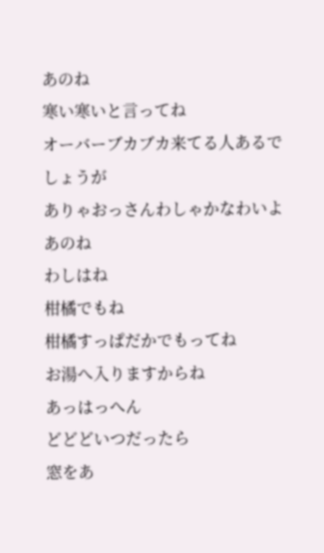あのね
寒い寒いと言ってね
オーバーブカブカ来てる人あるでしょうが
ありゃおっさんわしゃかなわいよ
あのね
わしはね
柑橘でもね
柑橘すっぱだかでもってね
お湯へ入りますからね
あっはっへん
どどどいつだったら
窓をあ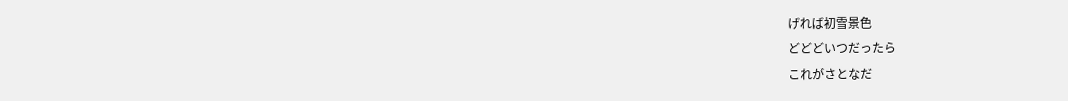げれば初雪景色
どどどいつだったら
これがさとなだ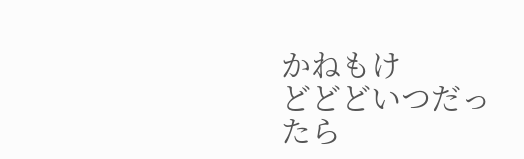かねもけ
どどどいつだったら